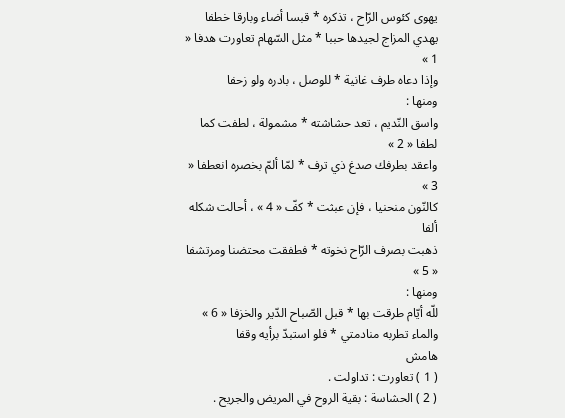يهوى كئوس الرّاح ، تذكره * قبسا أضاء وبارقا خطفا
يهدي المزاج لجيدها حببا * مثل السّهام تعاورت هدفا « 1 »
وإذا دعاه طرف غانية * للوصل ، بادره ولو زحفا
ومنها :
واسق النّديم ، تعد حشاشته * مشمولة ، لطفت كما لطفا « 2 »
واعقد بطرفك صدغ ذي ترف * لمّا ألمّ بخصره انعطفا « 3 »
كالنّون منحنيا ، فإن عبثت * كفّ « 4 » ، أحالت شكله ألفا
ذهبت بصرف الرّاح نخوته * فطفقت محتضنا ومرتشفا « 5 »
ومنها :
للّه أيّام طرقت بها * قبل الصّباح الدّير والخزفا « 6 »
والماء تطربه منادمتي * فلو استبدّ برأيه وقفا
هامش
( 1 ) تعاورت : تداولت .
( 2 ) الحشاسة : بقية الروح في المريض والجريح .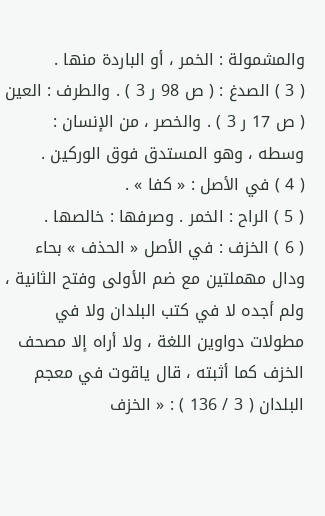والمشمولة : الخمر ، أو الباردة منها .
( 3 ) الصدغ : ( ص 98 ر 3 ) . والطرف : العين ( ص 17 ر 3 ) . والخصر ، من الإنسان :
وسطه ، وهو المستدق فوق الوركين .
( 4 ) في الأصل : « كفا » .
( 5 ) الراح : الخمر . وصرفها : خالصها .
( 6 ) الخزف : في الأصل « الحذف » بحاء ودال مهملتين مع ضم الأولى وفتح الثانية ، ولم أجده لا في كتب البلدان ولا في مطولات دواوين اللغة ، ولا أراه إلا مصحف الخزف كما أثبته ، قال ياقوت في معجم البلدان ( 3 / 136 ) : « الخزف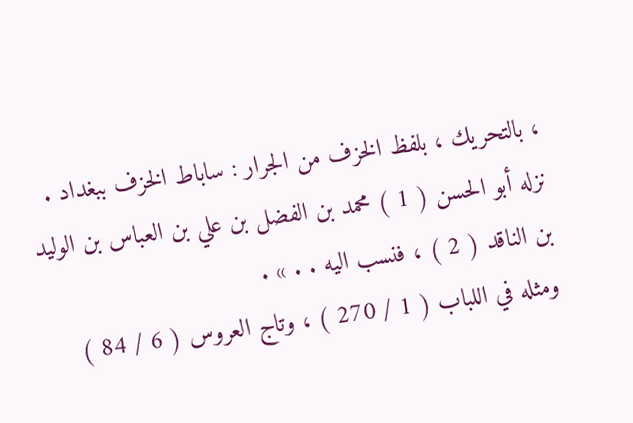، بالتحريك ، بلفظ الخزف من الجرار : ساباط الخزف ببغداد .
نزله أبو الحسن ( 1 ) محمد بن الفضل بن علي بن العباس بن الوليد بن الناقد ( 2 ) ، فنسب اليه . . » .
ومثله في اللباب ( 1 / 270 ) ، وتاج العروس ( 6 / 84 )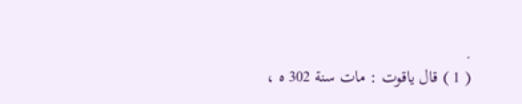.
( 1 ) قال ياقوت : مات سنة 302 ه ،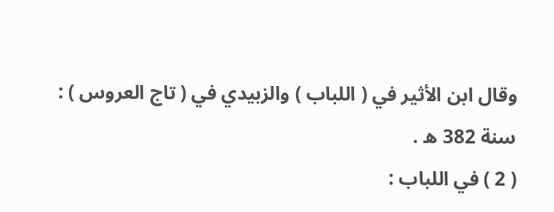وقال ابن الأثير في ( اللباب ) والزبيدي في ( تاج العروس ) :
سنة 382 ه .
( 2 ) في اللباب :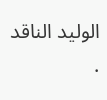الوليد الناقد .